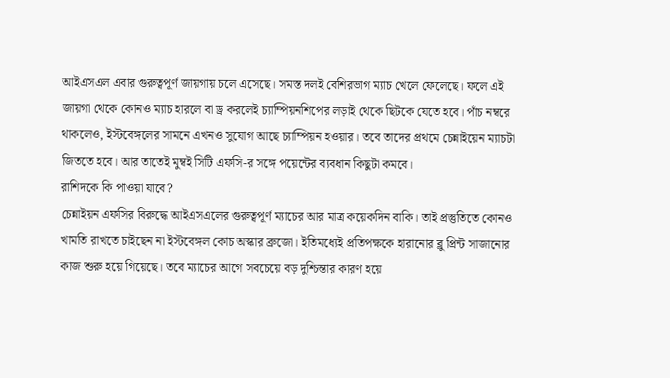আইএসএল এবার গুরুত্বপূর্ণ জায়গায় চলে এসেছে। সমস্ত দলই বেশিরভাগ ম্যাচ খেলে ফেলেছে। ফলে এই জায়গা থেকে কোনও ম্যাচ হারলে বা ড্র করলেই চ্যাম্পিয়নশিপের লড়াই থেকে ছিটকে যেতে হবে। পাঁচ নম্বরে থাকলেও, ইস্টবেঙ্গলের সামনে এখনও সুযোগ আছে চ্যাম্পিয়ন হওয়ার। তবে তাদের প্রথমে চেন্নাইয়েন ম্যাচটা জিততে হবে। আর তাতেই মুম্বই সিটি এফসি-র সঙ্গে পয়েন্টের ব্যবধান কিছুটা কমবে।
রাশিদকে কি পাওয়া যাবে?
চেন্নাইয়ন এফসির বিরুদ্ধে আইএসএলের গুরুত্বপূর্ণ ম্যাচের আর মাত্র কয়েকদিন বাকি। তাই প্রস্তুতিতে কোনও খামতি রাখতে চাইছেন না ইস্টবেঙ্গল কোচ অস্কার ব্রুজো। ইতিমধ্যেই প্রতিপক্ষকে হারানোর ব্লু প্রিন্ট সাজানোর কাজ শুরু হয়ে গিয়েছে। তবে ম্যাচের আগে সবচেয়ে বড় দুশ্চিন্তার কারণ হয়ে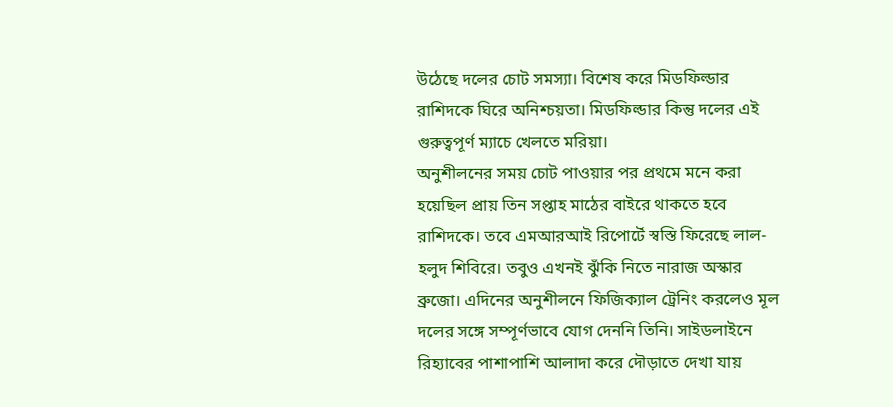উঠেছে দলের চোট সমস্যা। বিশেষ করে মিডফিল্ডার রাশিদকে ঘিরে অনিশ্চয়তা। মিডফিল্ডার কিন্তু দলের এই গুরুত্বপূর্ণ ম্যাচে খেলতে মরিয়া।
অনুশীলনের সময় চোট পাওয়ার পর প্রথমে মনে করা হয়েছিল প্রায় তিন সপ্তাহ মাঠের বাইরে থাকতে হবে রাশিদকে। তবে এমআরআই রিপোর্টে স্বস্তি ফিরেছে লাল-হলুদ শিবিরে। তবুও এখনই ঝুঁকি নিতে নারাজ অস্কার ব্রুজো। এদিনের অনুশীলনে ফিজিক্যাল ট্রেনিং করলেও মূল দলের সঙ্গে সম্পূর্ণভাবে যোগ দেননি তিনি। সাইডলাইনে রিহ্যাবের পাশাপাশি আলাদা করে দৌড়াতে দেখা যায়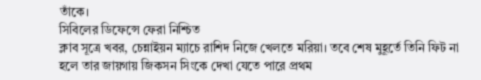তাঁকে।
সিবিলের ডিফেন্সে ফেরা নিশ্চিত
ক্লাব সূত্রে খবর, চেন্নাইয়ন ম্যাচে রাশিদ নিজে খেলতে মরিয়া। তবে শেষ মুহূর্তে তিনি ফিট না হলে তার জায়গায় জিকসন সিংকে দেখা যেতে পারে প্রথম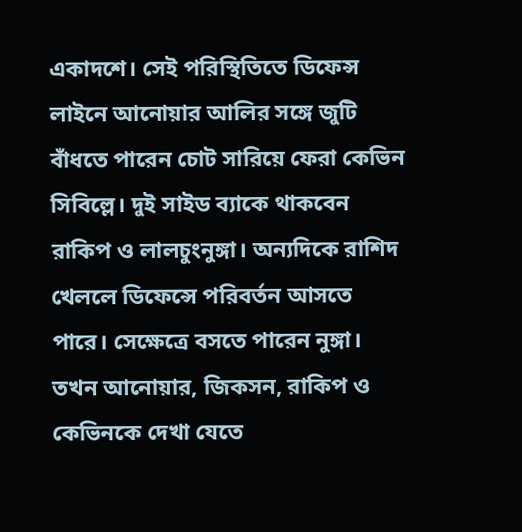একাদশে। সেই পরিস্থিতিতে ডিফেন্স লাইনে আনোয়ার আলির সঙ্গে জুটি বাঁধতে পারেন চোট সারিয়ে ফেরা কেভিন সিবিল্লে। দুই সাইড ব্যাকে থাকবেন রাকিপ ও লালচুংনুঙ্গা। অন্যদিকে রাশিদ খেললে ডিফেন্সে পরিবর্তন আসতে পারে। সেক্ষেত্রে বসতে পারেন নুঙ্গা। তখন আনোয়ার, জিকসন, রাকিপ ও কেভিনকে দেখা যেতে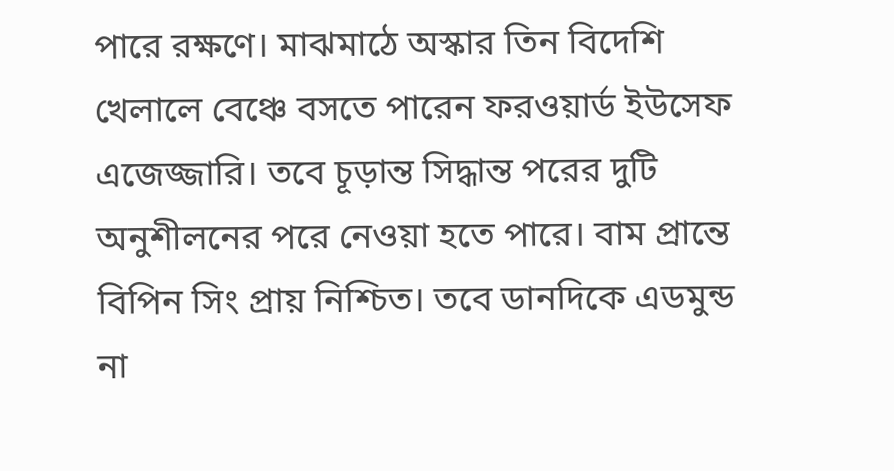পারে রক্ষণে। মাঝমাঠে অস্কার তিন বিদেশি খেলালে বেঞ্চে বসতে পারেন ফরওয়ার্ড ইউসেফ এজেজ্জারি। তবে চূড়ান্ত সিদ্ধান্ত পরের দুটি অনুশীলনের পরে নেওয়া হতে পারে। বাম প্রান্তে বিপিন সিং প্রায় নিশ্চিত। তবে ডানদিকে এডমুন্ড না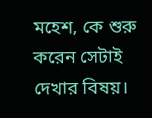মহেশ, কে শুরু করেন সেটাই দেখার বিষয়।